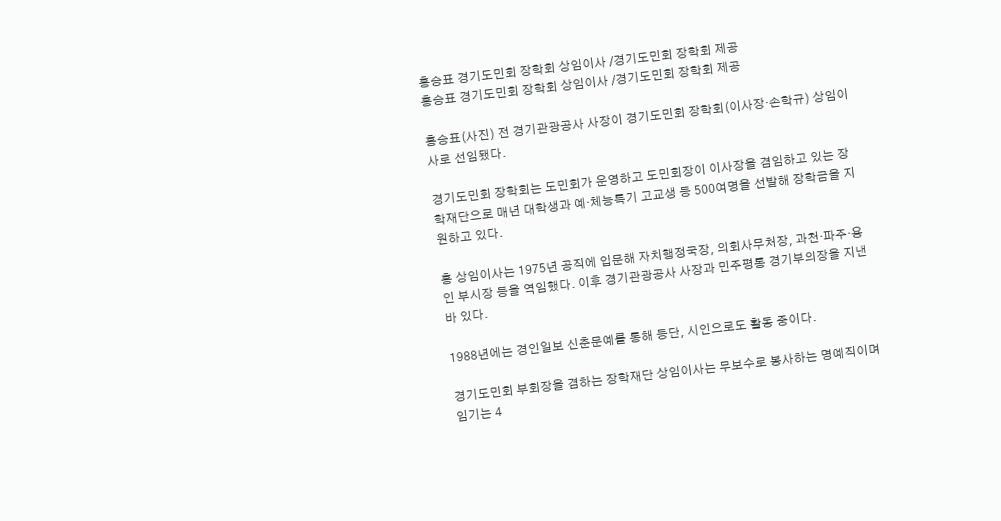홍승표 경기도민회 장학회 상임이사 /경기도민회 장학회 제공
홍승표 경기도민회 장학회 상임이사 /경기도민회 장학회 제공

홍승표(사진) 전 경기관광공사 사장이 경기도민회 장학회(이사장·손학규) 상임이사로 선임됐다.

경기도민회 장학회는 도민회가 운영하고 도민회장이 이사장을 겸임하고 있는 장학재단으로 매년 대학생과 예·체능특기 고교생 등 500여명을 선발해 장학금을 지원하고 있다.

홍 상임이사는 1975년 공직에 입문해 자치행정국장, 의회사무처장, 과천·파주·용인 부시장 등을 역임했다. 이후 경기관광공사 사장과 민주평통 경기부의장을 지낸 바 있다.

1988년에는 경인일보 신춘문예를 통해 등단, 시인으로도 활동 중이다.

경기도민회 부회장을 겸하는 장학재단 상임이사는 무보수로 봉사하는 명예직이며 임기는 4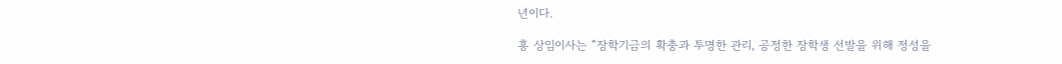년이다.

홍 상임이사는 “장학기금의 확충과 투명한 관리, 공정한 장학생 선발을 위해 정성을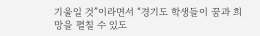기울일 것”이라면서 “경기도 학생들이 꿈과 희망을 펼칠 수 있도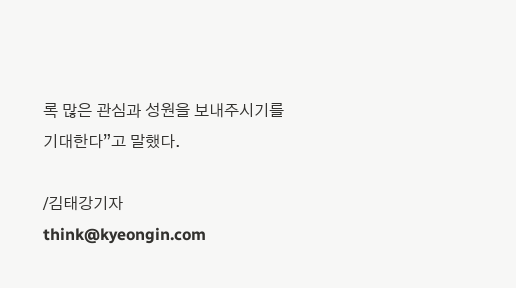록 많은 관심과 성원을 보내주시기를 기대한다”고 말했다.

/김태강기자 think@kyeongin.com